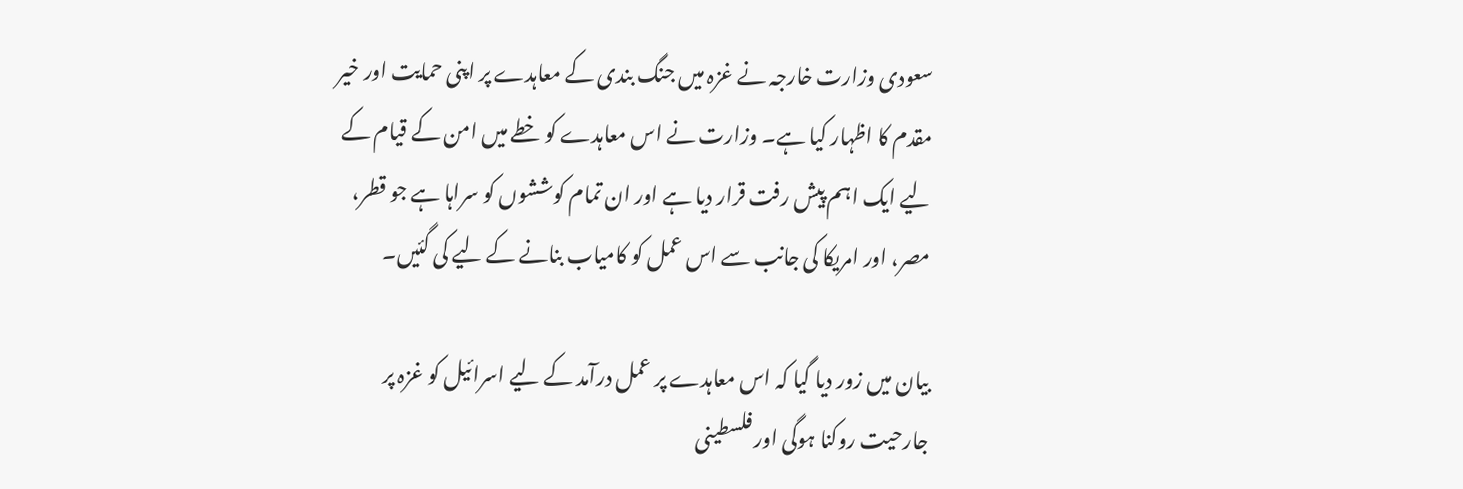سعودی وزارت خارجہ نے غزہ میں جنگ بندی کے معاہدے پر اپنی حمایت اور خیر مقدم کا اظہار کیا ہے۔ وزارت نے اس معاہدے کو خطے میں امن کے قیام کے لیے ایک اہم پیش رفت قرار دیا ہے اور ان تمام کوششوں کو سراہا ہے جو قطر، مصر، اور امریکا کی جانب سے اس عمل کو کامیاب بنانے کے لیے کی گئیں۔

بیان میں زور دیا گیا کہ اس معاہدے پر عمل درآمد کے لیے اسرائیل کو غزہ پر جارحیت روکنا ہوگی اور فلسطینی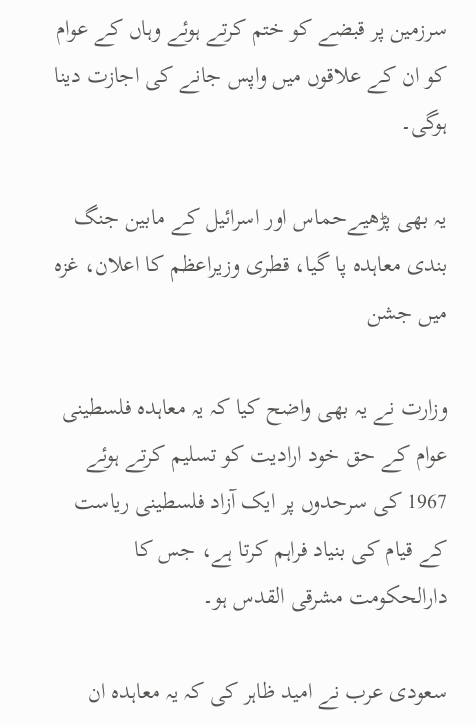سرزمین پر قبضے کو ختم کرتے ہوئے وہاں کے عوام کو ان کے علاقوں میں واپس جانے کی اجازت دینا ہوگی۔

یہ بھی پڑھیےحماس اور اسرائیل کے مابین جنگ بندی معاہدہ پا گیا، قطری وزیراعظم کا اعلان، غزہ میں جشن

وزارت نے یہ بھی واضح کیا کہ یہ معاہدہ فلسطینی عوام کے حق خود ارادیت کو تسلیم کرتے ہوئے 1967 کی سرحدوں پر ایک آزاد فلسطینی ریاست کے قیام کی بنیاد فراہم کرتا ہے، جس کا دارالحکومت مشرقی القدس ہو۔

سعودی عرب نے امید ظاہر کی کہ یہ معاہدہ ان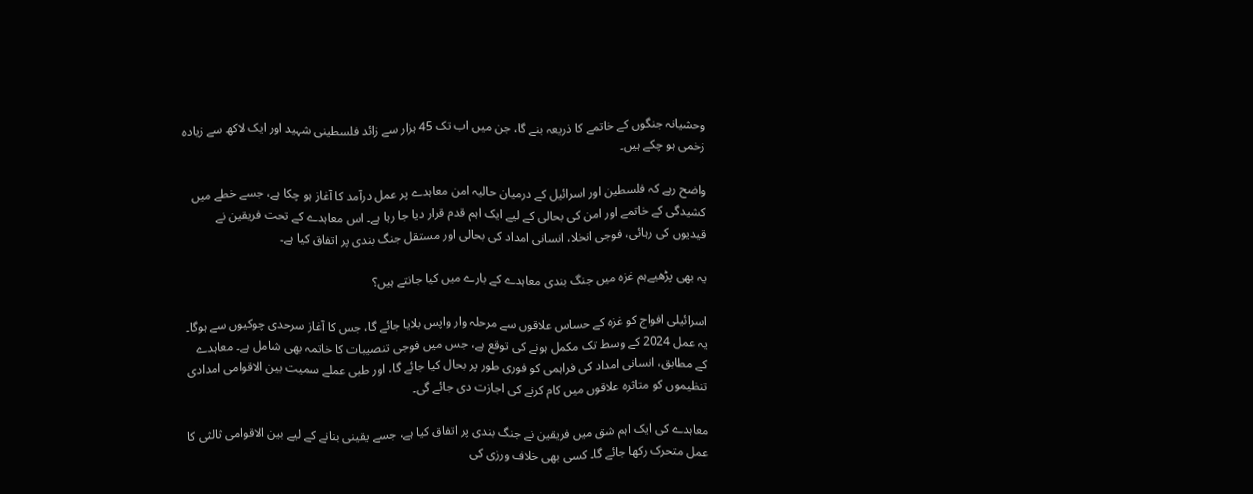وحشیانہ جنگوں کے خاتمے کا ذریعہ بنے گا، جن میں اب تک 45 ہزار سے زائد فلسطینی شہید اور ایک لاکھ سے زیادہ زخمی ہو چکے ہیں۔

واضح رہے کہ فلسطین اور اسرائیل کے درمیان حالیہ امن معاہدے پر عمل درآمد کا آغاز ہو چکا ہے، جسے خطے میں کشیدگی کے خاتمے اور امن کی بحالی کے لیے ایک اہم قدم قرار دیا جا رہا ہے۔ اس معاہدے کے تحت فریقین نے قیدیوں کی رہائی، فوجی انخلا، انسانی امداد کی بحالی اور مستقل جنگ بندی پر اتفاق کیا ہے۔

یہ بھی پڑھیےہم غزہ میں جنگ بندی معاہدے کے بارے میں کیا جانتے ہیں؟

اسرائیلی افواج کو غزہ کے حساس علاقوں سے مرحلہ وار واپس بلایا جائے گا، جس کا آغاز سرحدی چوکیوں سے ہوگا۔ یہ عمل 2024 کے وسط تک مکمل ہونے کی توقع ہے، جس میں فوجی تنصیبات کا خاتمہ بھی شامل ہے۔ معاہدے کے مطابق، انسانی امداد کی فراہمی کو فوری طور پر بحال کیا جائے گا، اور طبی عملے سمیت بین الاقوامی امدادی تنظیموں کو متاثرہ علاقوں میں کام کرنے کی اجازت دی جائے گی۔

معاہدے کی ایک اہم شق میں فریقین نے جنگ بندی پر اتفاق کیا ہے، جسے یقینی بنانے کے لیے بین الاقوامی ثالثی کا عمل متحرک رکھا جائے گا۔ کسی بھی خلاف ورزی کی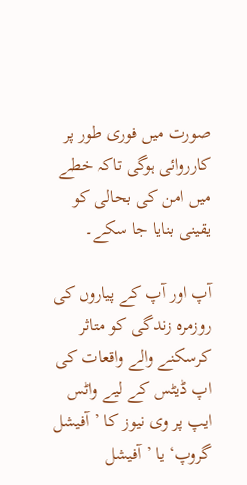صورت میں فوری طور پر کارروائی ہوگی تاکہ خطے میں امن کی بحالی کو یقینی بنایا جا سکے۔

آپ اور آپ کے پیاروں کی روزمرہ زندگی کو متاثر کرسکنے والے واقعات کی اپ ڈیٹس کے لیے واٹس ایپ پر وی نیوز کا ’آفیشل گروپ‘ یا ’آفیشل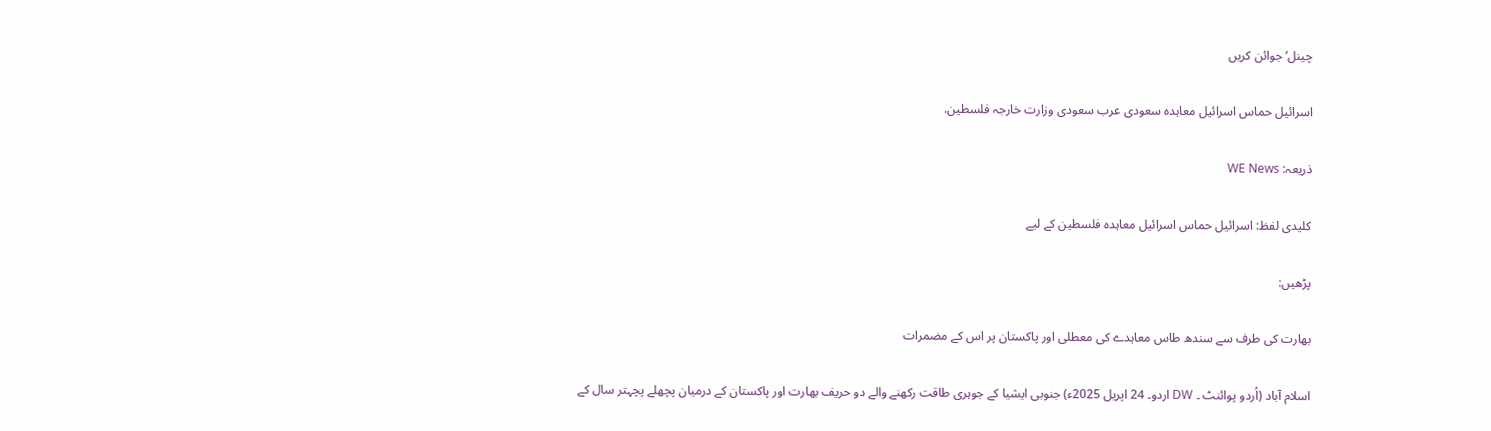چینل‘ جوائن کریں

اسرائیل حماس اسرائیل معاہدہ سعودی عرب سعودی وزارت خارجہ فلسطین.

ذریعہ: WE News

کلیدی لفظ: اسرائیل حماس اسرائیل معاہدہ فلسطین کے لیے

پڑھیں:

بھارت کی طرف سے سندھ طاس معاہدے کی معطلی اور پاکستان پر اس کے مضمرات

اسلام آباد (اُردو پوائنٹ ۔ DW اردو۔ 24 اپریل 2025ء) جنوبی ایشیا کے جوہری طاقت رکھنے والے دو حریف بھارت اور پاکستان کے درمیان پچھلے پچہتر سال کے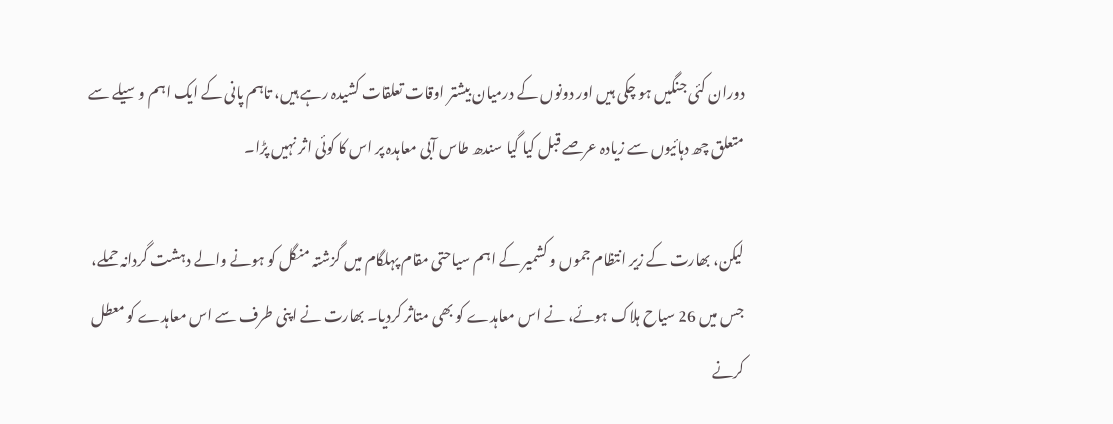دوران کئی جنگیں ہو چکی ہیں اور دونوں کے درمیان بیشتر اوقات تعلقات کشیدہ رہے ہیں، تاہم پانی کے ایک اہم وسیلے سے متعلق چھ دہائیوں سے زیادہ عرصے قبل کیا گیا سندھ طاس آبی معاہدہ پر اس کا کوئی اثر نہیں پڑا۔

لیکن، بھارت کے زیر انتظام جموں و کشمیر کے اہم سیاحتی مقام پہلگام میں گزشتہ منگل کو ہونے والے دہشت گردانہ حملے، جس میں 26 سیاح ہلاک ہوئے، نے اس معاہدے کو بھی متاثر کردیا۔ بھارت نے اپنی طرف سے اس معاہدے کو معطل کرنے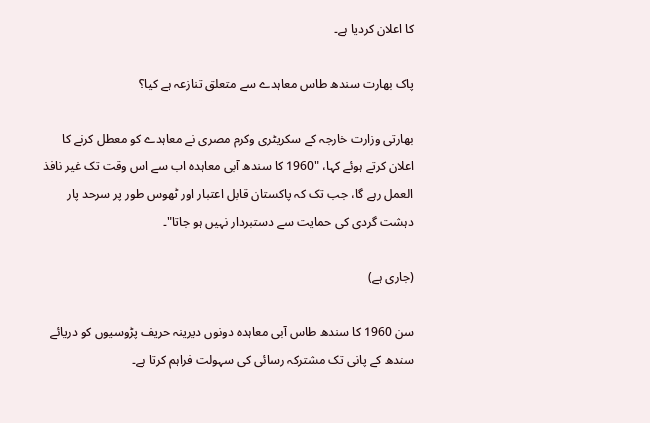کا اعلان کردیا ہے۔

پاک بھارت سندھ طاس معاہدے سے متعلق تنازعہ ہے کیا؟

بھارتی وزارت خارجہ کے سکریٹری وکرم مصری نے معاہدے کو معطل کرنے کا اعلان کرتے ہوئے کہا، "1960 کا سندھ آبی معاہدہ اب سے اس وقت تک غیر نافذ العمل رہے گا، جب تک کہ پاکستان قابل اعتبار اور ٹھوس طور پر سرحد پار دہشت گردی کی حمایت سے دستبردار نہیں ہو جاتا"۔

(جاری ہے)

سن 1960 کا سندھ طاس آبی معاہدہ دونوں دیرینہ حریف پڑوسیوں کو دریائے سندھ کے پانی تک مشترکہ رسائی کی سہولت فراہم کرتا ہے۔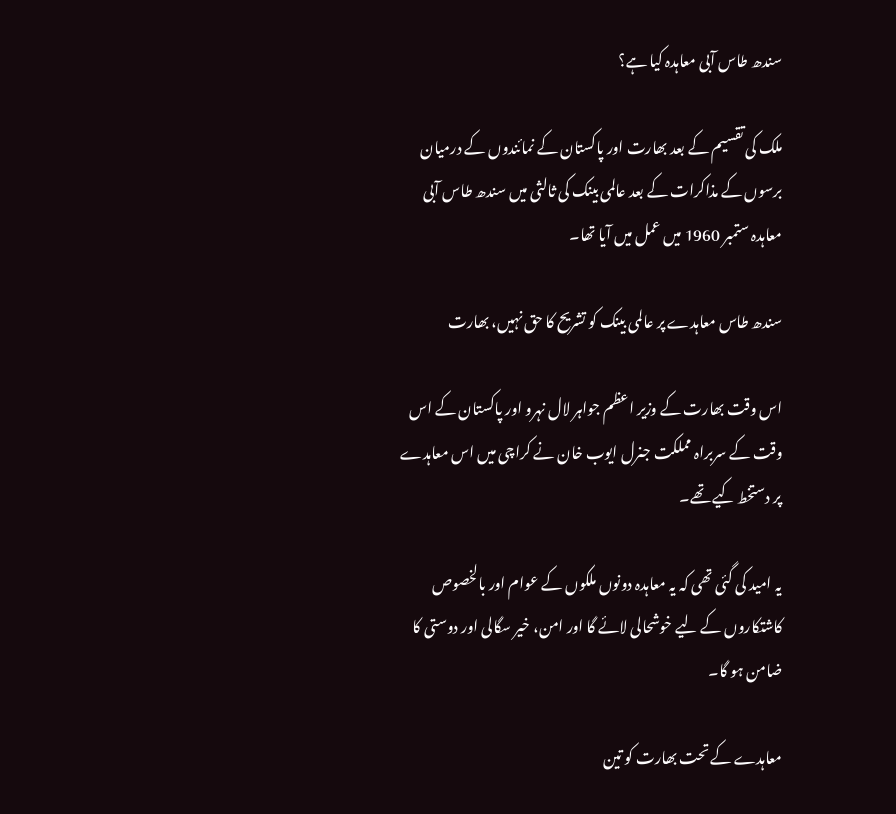سندھ طاس آبی معاہدہ کیا ہے؟

ملک کی تقسیم کے بعد بھارت اور پاکستان کے نمائندوں کے درمیان برسوں کے مذاکرات کے بعد عالمی بینک کی ثالثی میں سندھ طاس آبی معاہدہ ستمبر 1960 میں عمل میں آیا تھا۔

سندھ طاس معاہدے پر عالمی بینک کو تشریح کا حق نہیں، بھارت

اس وقت بھارت کے وزیر اعظم جواہر لال نہرو اور پاکستان کے اس وقت کے سربراہ مملکت جنرل ایوب خان نے کراچی میں اس معاہدے پر دستخط کیے تھے۔

یہ امید کی گئی تھی کہ یہ معاہدہ دونوں ملکوں کے عوام اور بالخصوص کاشتکاروں کے لیے خوشحالی لائے گا اور امن، خیر سگالی اور دوستی کا ضامن ہو گا۔

معاہدے کے تحت بھارت کو تین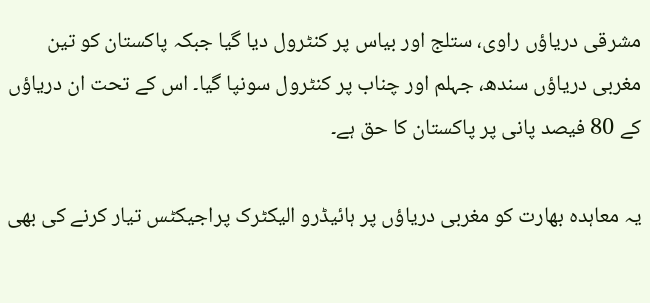مشرقی دریاؤں راوی، ستلج اور بیاس پر کنٹرول دیا گیا جبکہ پاکستان کو تین مغربی دریاؤں سندھ، جہلم اور چناب پر کنٹرول سونپا گیا۔ اس کے تحت ان دریاؤں کے 80 فیصد پانی پر پاکستان کا حق ہے۔

یہ معاہدہ بھارت کو مغربی دریاؤں پر ہائیڈرو الیکٹرک پراجیکٹس تیار کرنے کی بھی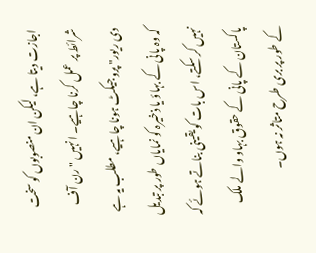اجازت دیتا ہے، لیکن ان منصوبوں کو سخت شرائط پر عمل کرنا چاہیے۔ انہیں "رن آف دی ریور" پروجیکٹ ہونا چاہیے، مطلب یہ ہے کہ وہ پانی کے بہاؤ یا ذخیرہ کو نمایاں طور پر تبدیل نہیں کر سکتے، اس بات کو یقینی بناتے ہوئے کہ پاکستان کے پانی کے حقوق بہاو والے ملک کے طور پر بری طرح متاثر نہ ہوں۔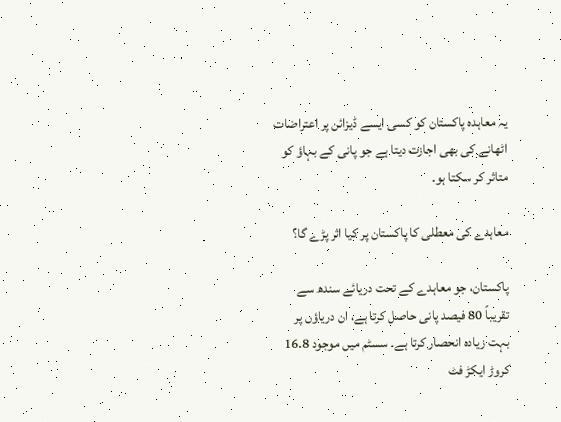یہ معاہدہ پاکستان کو کسی ایسے ڈیزائن پر اعتراضات اٹھانے کی بھی اجازت دیتا ہے جو پانی کے بہاؤ کو متاثر کر سکتا ہو۔

معاہدے کی معطلی کا پاکستان پر کیا اثر پڑے گا؟

پاکستان، جو معاہدے کے ت‍‍حت دریائے سندھ سے تقریباً 80 فیصد پانی حاصل کرتا ہے، ان دریاؤں پر بہت زیادہ انحصار کرتا ہے۔ سسٹم میں موجود 16.8 کروڑ ایکڑ فٹ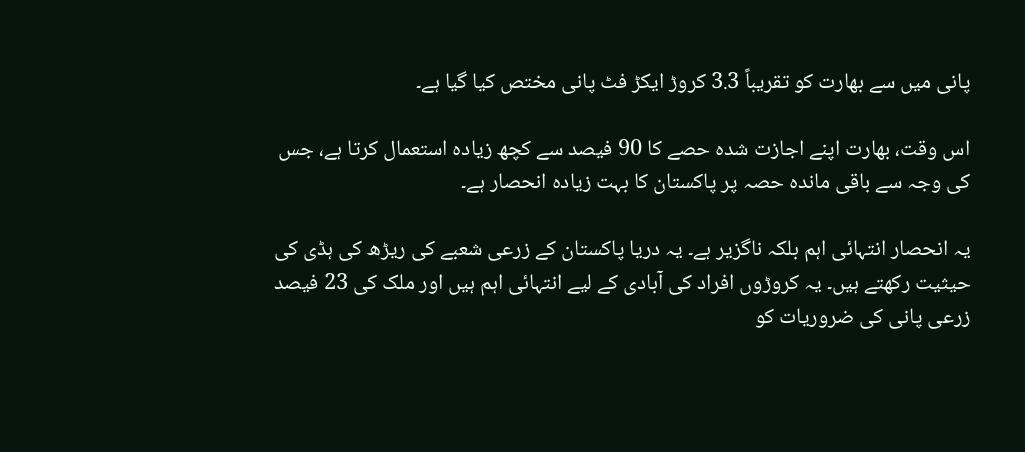پانی میں سے بھارت کو تقریباً 3.3 کروڑ ایکڑ فٹ پانی مختص کیا گیا ہے۔

اس وقت، بھارت اپنے اجازت شدہ حصے کا 90 فیصد سے کچھ زیادہ استعمال کرتا ہے، جس کی وجہ سے باقی ماندہ حصہ پر پاکستان کا بہت زیادہ انحصار ہے۔

یہ انحصار انتہائی اہم بلکہ ناگزیر ہے۔ یہ دریا پاکستان کے زرعی شعبے کی ریڑھ کی ہڈی کی حیثیت رکھتے ہیں۔ یہ کروڑوں افراد کی آبادی کے لیے انتہائی اہم ہیں اور ملک کی 23 فیصد زرعی پانی کی ضروریات کو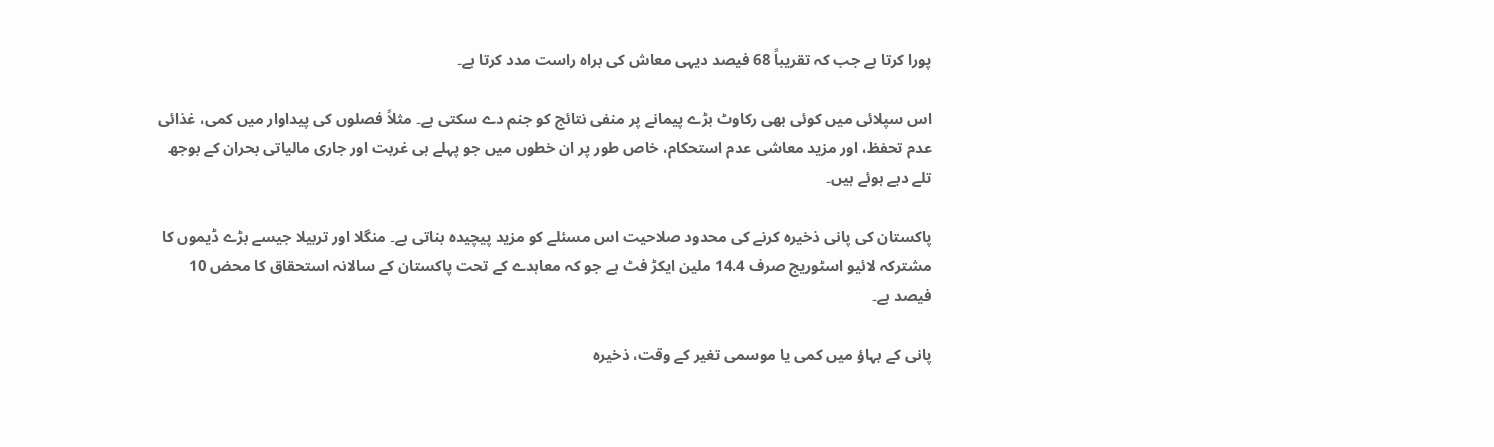پورا کرتا ہے جب کہ تقریباً 68 فیصد دیہی معاش کی براہ راست مدد کرتا ہے۔

اس سپلائی میں کوئی بھی رکاوٹ بڑے پیمانے پر منفی نتائج کو جنم دے سکتی ہے۔ مثلاً فصلوں کی پیداوار میں کمی، غذائی عدم تحفظ، اور مزید معاشی عدم استحکام، خاص طور پر ان خطوں میں جو پہلے ہی غربت اور جاری مالیاتی بحران کے بوجھ تلے دبے ہوئے ہیں۔

پاکستان کی پانی ذخیرہ کرنے کی محدود صلاحیت اس مسئلے کو مزید پیچیدہ بناتی ہے۔ منگلا اور تربیلا جیسے بڑے ڈیموں کا مشترکہ لائیو اسٹوریج صرف 14.4 ملین ایکڑ فٹ ہے جو کہ معاہدے کے تحت پاکستان کے سالانہ استحقاق کا محض 10 فیصد ہے۔

پانی کے بہاؤ میں کمی یا موسمی تغیر کے وقت، ذخیرہ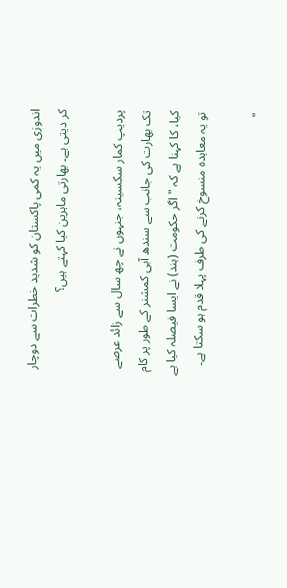اندوزی میں یہ کمی پاکستان کو شدید خطرات سے دوچار کر دیتی ہے۔ بھارتی ماہرین کیا کہتے ہیں؟

پردیپ کمار سکسینہ، جنہوں نے چھ سال سے زائد عرصے تک بھارت کی جانب سے سندھ آبی کمشنر کے طور پر کام کیا، کا کہنا ہے کہ "اگر حکومت (ہند) نے ایسا فیصلہ کیا ہے تو یہ معاہدہ منسوخ کرنے کی طرف پہلا قدم ہو سکتا ہے۔

"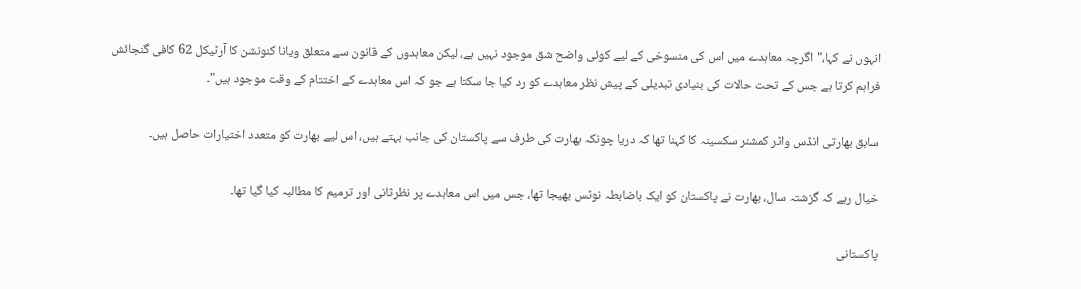انہوں نے کہا،"اگرچہ معاہدے میں اس کی منسوخی کے لیے کوئی واضح شق موجود نہیں ہے، لیکن معاہدوں کے قانون سے متعلق ویانا کنونشن کا آرٹیکل 62 کافی گنجائش فراہم کرتا ہے جس کے تحت حالات کی بنیادی تبدیلی کے پیش نظر معاہدے کو رد کیا جا سکتا ہے جو کہ اس معاہدے کے اختتام کے وقت موجود ہیں"۔

سابق بھارتی انڈس واٹر کمشنر سکسینہ کا کہنا تھا کہ دریا چونکہ بھارت کی طرف سے پاکستان کی جانب بہتے ہیں، اس لیے بھارت کو متعدد اختیارات حاصل ہیں۔

خیال رہے کہ گزشتہ سال، بھارت نے پاکستان کو ایک باضابطہ نوٹس بھیجا تھا، جس میں اس معاہدے پر نظرثانی اور ترمیم کا مطالبہ کیا گیا تھا۔

پاکستانی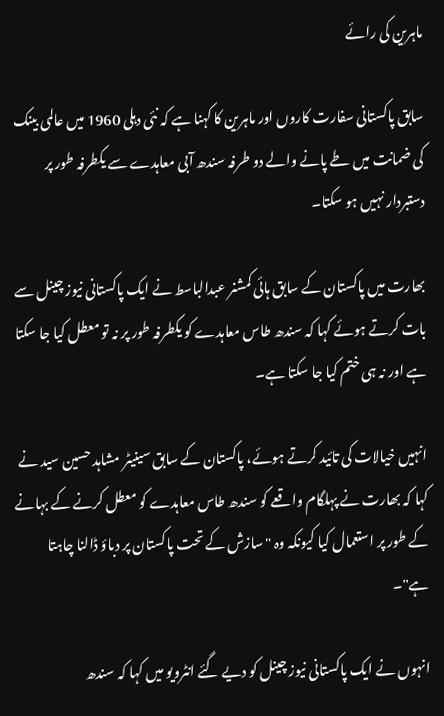ماہرین کی رائے

سابق پاکستانی سفارت کاروں اور ماہرین کا کہنا ہے کہ نئی دہلی 1960 میں عالمی بینک کی ضمانت میں طے پانے والے دو طرفہ سندھ آبی معاہدے سے یکطرفہ طور پر دستبردار نہیں ہو سکتا۔

بھارت میں پاکستان کے سابق ہائی کمشنر عبدالباسط نے ایک پاکستانی نیوز چینل سے بات کرتے ہوئے کہا کہ سندھ طاس معاہدے کو یکطرفہ طور پر نہ تو معطل کیا جا سکتا ہے اور نہ ہی ختم کیا جا سکتا ہے۔

انہیں خیالات کی تائید کرتے ہوئے، پاکستان کے سابق سینیٹر مشاہد حسین سید نے کہا کہ بھارت نے پہلگام واقعے کو سندھ طاس معاہدے کو معطل کرنے کے بہانے کے طور پر استعمال کیا کیونکہ وہ "سازش کے تحت پاکستان پر دباؤ ڈالنا چاہتا ہے"۔

انہوں نے ایک پاکستانی نیوز چینل کو دیے گئے انٹرویو میں کہا کہ سندھ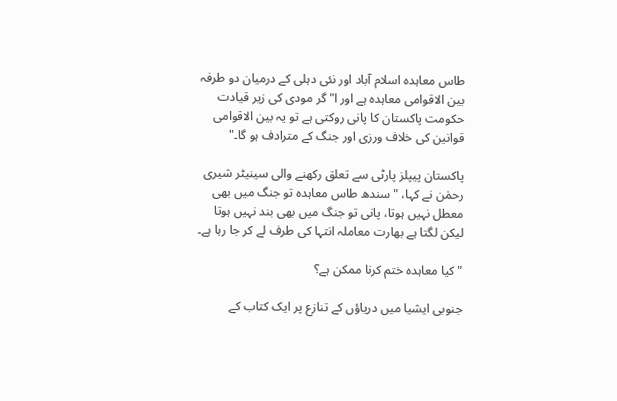طاس معاہدہ اسلام آباد اور نئی دہلی کے درمیان دو طرفہ بین الاقوامی معاہدہ ہے اور ا"گر مودی کی زیر قیادت حکومت پاکستان کا پانی روکتی ہے تو یہ بین الاقوامی قوانین کی خلاف ورزی اور جنگ کے مترادف ہو گا۔"

پاکستان پیپلز پارٹی سے تعلق رکھنے والی سینیٹر شیری رحمٰن نے کہا، "سندھ طاس معاہدہ تو جنگ میں بھی معطل نہیں ہوتا، پانی تو جنگ میں بھی بند نہیں ہوتا لیکن لگتا ہے بھارت معاملہ انتہا کی طرف لے کر جا رہا ہے۔

" کیا معاہدہ ختم کرنا ممکن ہے؟

جنوبی ایشیا میں دریاؤں کے تنازع پر ایک کتاب کے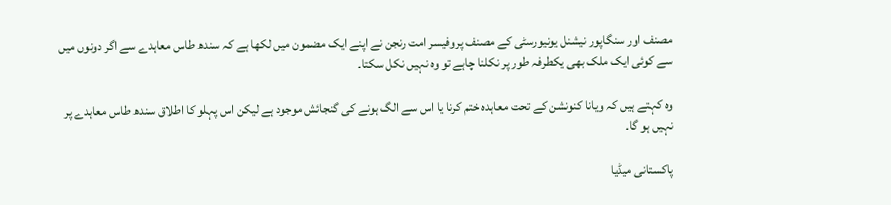مصنف اور سنگاپور نیشنل یونیورسٹی کے مصنف پروفیسر امت رنجن نے اپنے ایک مضمون میں لکھا ہے کہ سندھ طاس معاہدے سے اگر دونوں میں سے کوئی ایک ملک بھی یکطرفہ طور پر نکلنا چاہے تو وہ نہیں نکل سکتا۔

وہ کہتے ہیں کہ ویانا کنونشن کے تحت معاہدہ ختم کرنا یا اس سے الگ ہونے کی گنجائش موجود ہے لیکن اس پہلو کا اطلاق سندھ طاس معاہدے پر نہیں ہو گا۔

پاکستانی میڈیا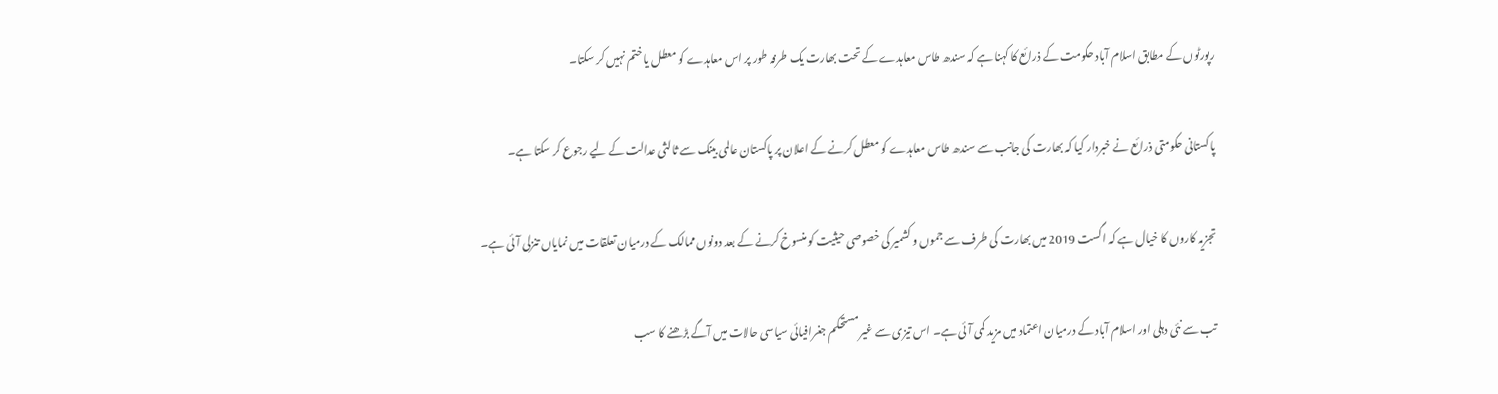رپورٹوں کے مطابق اسلام آباد حکومت کے ذرائع کا کہنا ہے کہ سندھ طاس معاہدے کے تحت بھارت یک طرفہ طور پر اس معاہدے کو معطل یا ختم نہیں کر سکتا۔

پاکستانی حکومتی ذرائع نے خبردار کیا کہ بھارت کی جانب سے سندھ طاس معاہدے کو معطل کرنے کے اعلان پر پاکستان عالمی بینک سے ثالثی عدالت کے لیے رجوع کر سکتا ہے۔

تجزیہ کاروں کا خیال ہے کہ اگست 2019 میں بھارت کی طرف سے جموں و کشمیر کی خصوصی حیثیت کو منسوخ کرنے کے بعد دونوں ممالک کے درمیان تعلقات میں نمایاں تنزلی آئی ہے۔

تب سے نئی دہلی اور اسلام آباد کے درمیان اعتماد میں مزید کمی آئی ہے۔ اس تیزی سے غیر مستحکم جغرافیائی سیاسی حالات میں آگے بڑھنے کا سب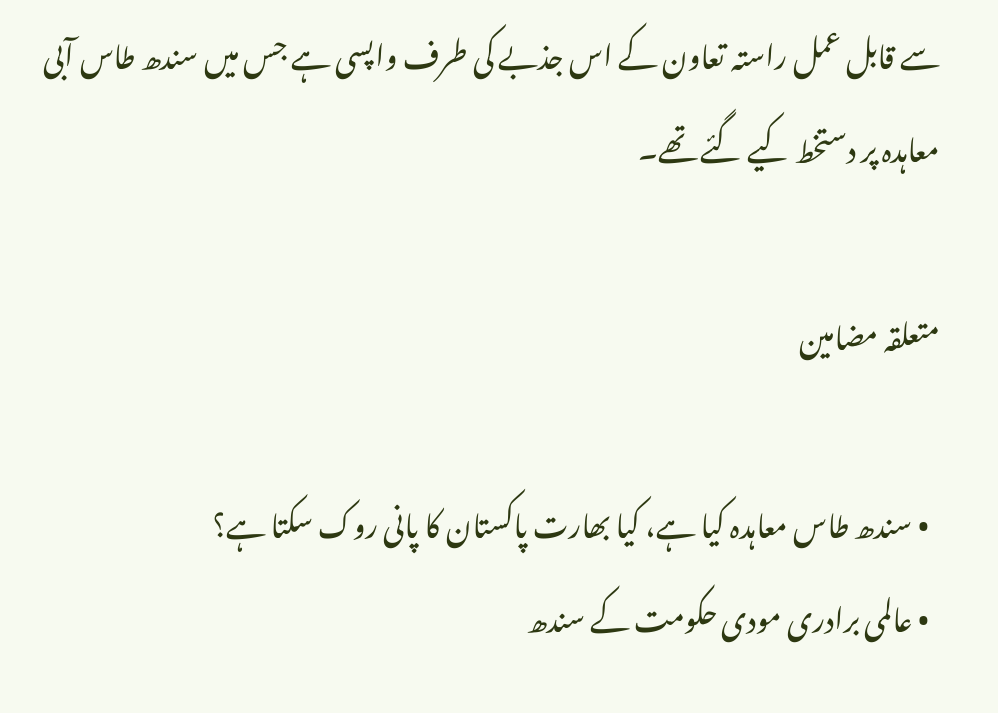سے قابل عمل راستہ تعاون کے اس جذبے کی طرف واپسی ہے جس میں سندھ طاس آبی معاہدہ پر دستخط کیے گئے تھے۔

متعلقہ مضامین

  • سندھ طاس معاہدہ کیا ہے، کیا بھارت پاکستان کا پانی روک سکتا ہے؟
  • عالمی برادری مودی حکومت کے سندھ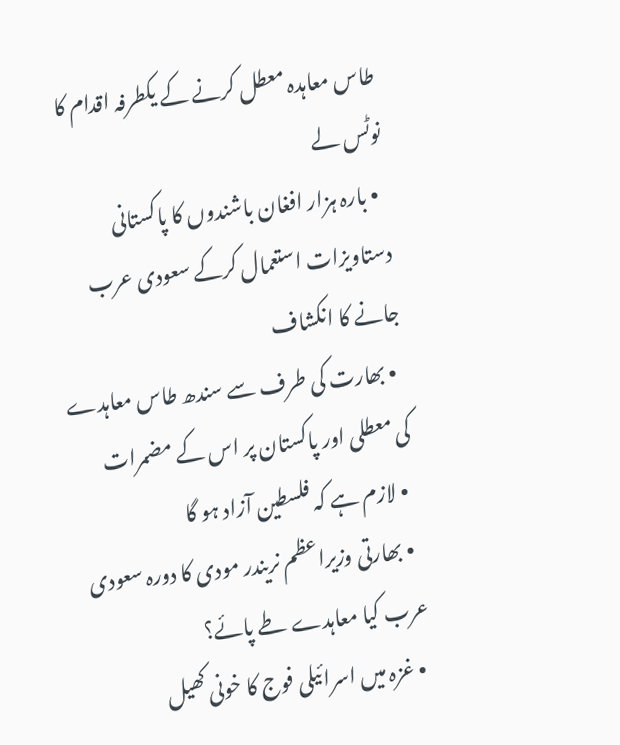طاس معاہدہ معطل کرنے کے یکطرفہ اقدام کا نوٹس لے
  • بارہ ہزار افغان باشندوں کا پاکستانی دستاویزات استعمال کرکے سعودی عرب جانے کا انکشاف
  • بھارت کی طرف سے سندھ طاس معاہدے کی معطلی اور پاکستان پر اس کے مضمرات
  • لازم ہے کہ فلسطین آزاد ہو گا
  • بھارتی وزیراعظم نریندر مودی کا دورہ سعودی عرب کیا معاہدے طے پائے؟
  • غزہ میں اسرائیلی فوج کا خونی کھیل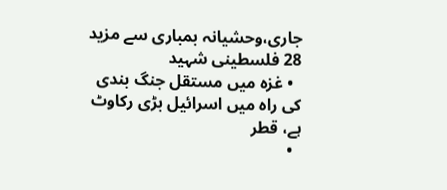جاری،وحشیانہ بمباری سے مزید 28 فلسطینی شہید
  • غزہ میں مستقل جنگ بندی کی راہ میں اسرائیل بڑی رکاوٹ ہے، قطر
  •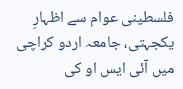فلسطینی عوام سے اظہارِ یکجہتی، جامعہ اردو کراچی میں آئی ایس او کی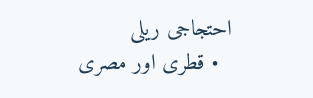احتجاجی ریلی
  • قطری اور مصری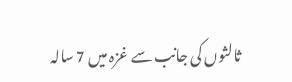ثالثوں کی جانب سے غزہ میں 7 سالہ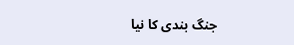جنگ بندی کا نیا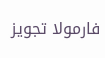فارمولا تجویز